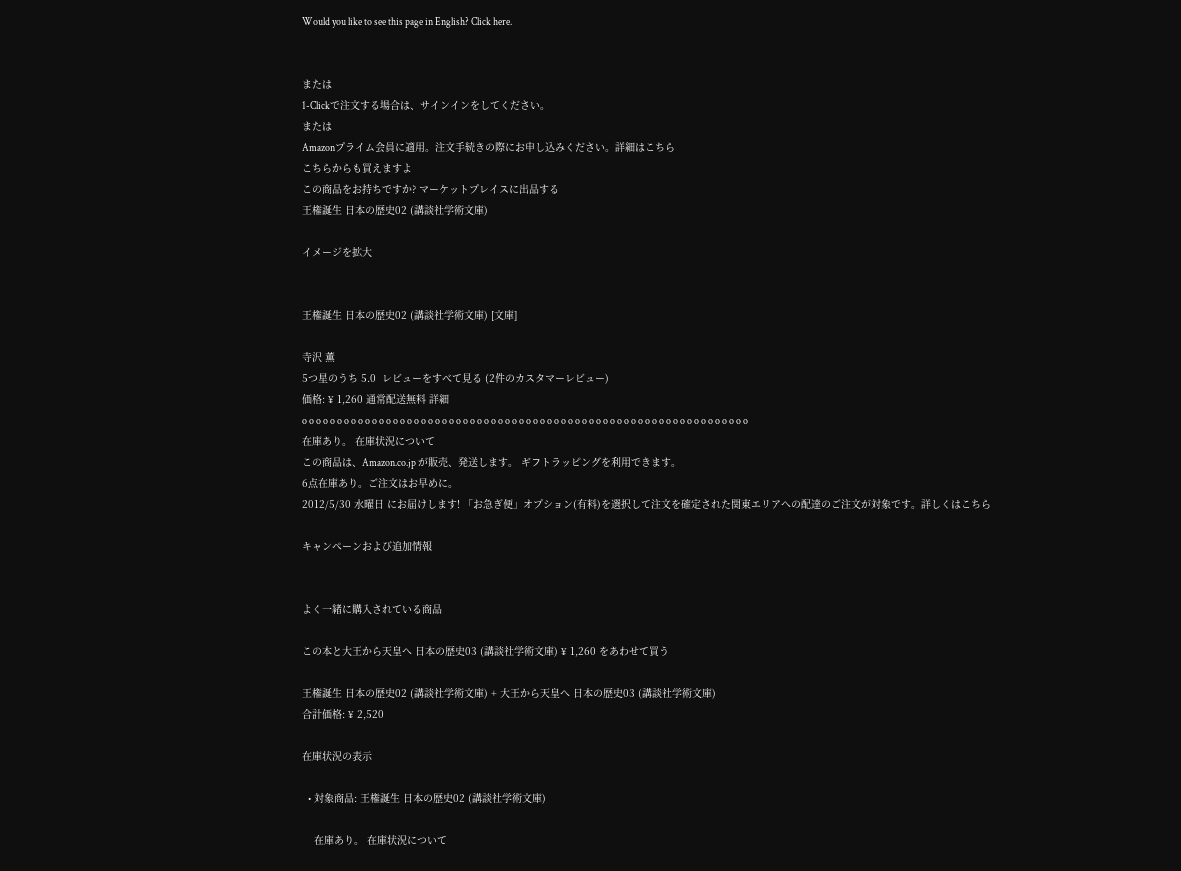Would you like to see this page in English? Click here.


または
1-Clickで注文する場合は、サインインをしてください。
または
Amazonプライム会員に適用。注文手続きの際にお申し込みください。詳細はこちら
こちらからも買えますよ
この商品をお持ちですか? マーケットプレイスに出品する
王権誕生 日本の歴史02 (講談社学術文庫)

イメージを拡大


王権誕生 日本の歴史02 (講談社学術文庫) [文庫]

寺沢 薫
5つ星のうち 5.0  レビューをすべて見る (2件のカスタマーレビュー)
価格: ¥ 1,260 通常配送無料 詳細
o o o o o o o o o o o o o o o o o o o o o o o o o o o o o o o o o o o o o o o o o o o o o o o o o o o o o o o o o o o o o o o o
在庫あり。 在庫状況について
この商品は、Amazon.co.jp が販売、発送します。 ギフトラッピングを利用できます。
6点在庫あり。ご注文はお早めに。
2012/5/30 水曜日 にお届けします! 「お急ぎ便」オプション(有料)を選択して注文を確定された関東エリアへの配達のご注文が対象です。詳しくはこちら

キャンペーンおよび追加情報


よく一緒に購入されている商品

この本と大王から天皇へ 日本の歴史03 (講談社学術文庫) ¥ 1,260 をあわせて買う

王権誕生 日本の歴史02 (講談社学術文庫) + 大王から天皇へ 日本の歴史03 (講談社学術文庫)
合計価格: ¥ 2,520

在庫状況の表示

  • 対象商品: 王権誕生 日本の歴史02 (講談社学術文庫)

    在庫あり。 在庫状況について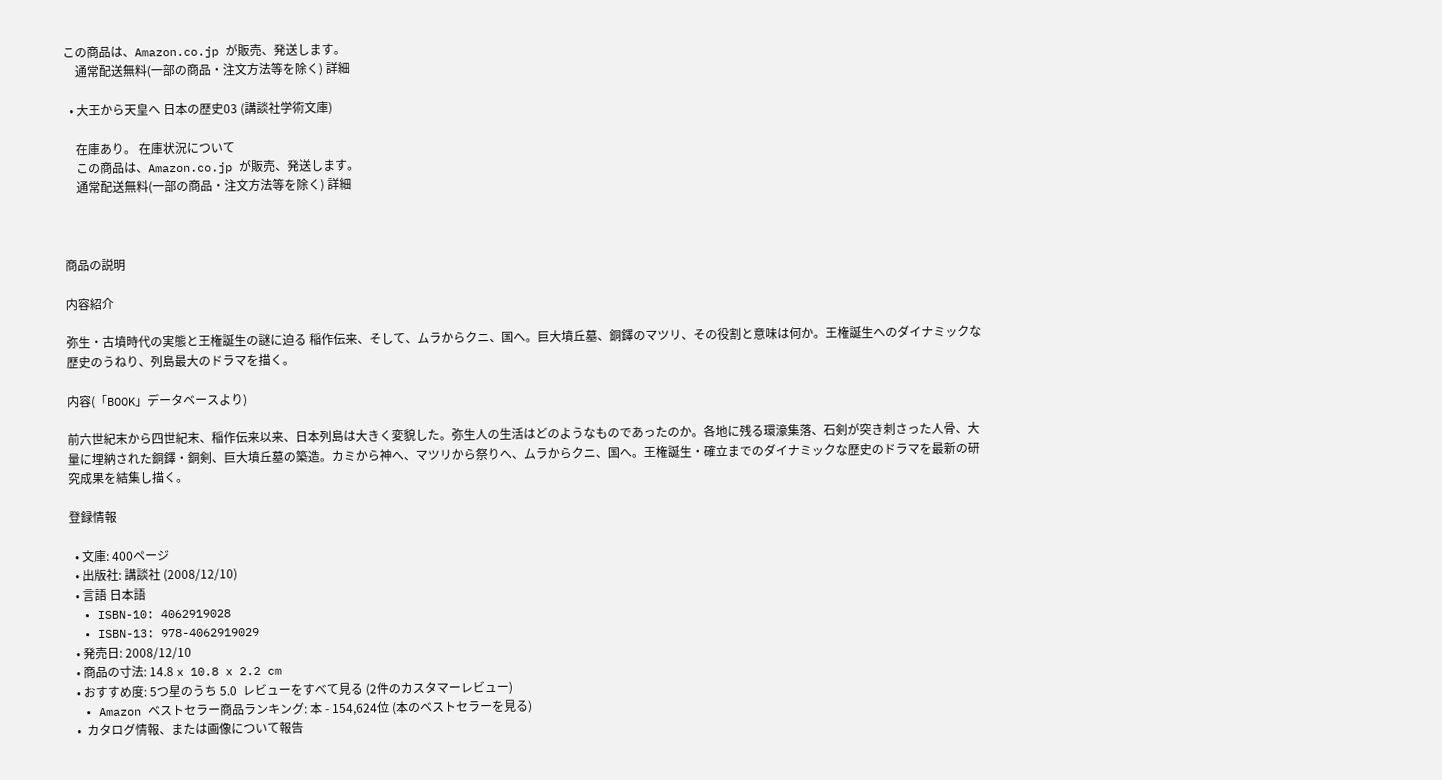この商品は、Amazon.co.jp が販売、発送します。
    通常配送無料(一部の商品・注文方法等を除く) 詳細

  • 大王から天皇へ 日本の歴史03 (講談社学術文庫)

    在庫あり。 在庫状況について
    この商品は、Amazon.co.jp が販売、発送します。
    通常配送無料(一部の商品・注文方法等を除く) 詳細



商品の説明

内容紹介

弥生・古墳時代の実態と王権誕生の謎に迫る 稲作伝来、そして、ムラからクニ、国へ。巨大墳丘墓、銅鐸のマツリ、その役割と意味は何か。王権誕生へのダイナミックな歴史のうねり、列島最大のドラマを描く。

内容(「BOOK」データベースより)

前六世紀末から四世紀末、稲作伝来以来、日本列島は大きく変貌した。弥生人の生活はどのようなものであったのか。各地に残る環濠集落、石剣が突き刺さった人骨、大量に埋納された銅鐸・銅剣、巨大墳丘墓の築造。カミから神へ、マツリから祭りへ、ムラからクニ、国へ。王権誕生・確立までのダイナミックな歴史のドラマを最新の研究成果を結集し描く。

登録情報

  • 文庫: 400ページ
  • 出版社: 講談社 (2008/12/10)
  • 言語 日本語
  • ISBN-10: 4062919028
  • ISBN-13: 978-4062919029
  • 発売日: 2008/12/10
  • 商品の寸法: 14.8 x 10.8 x 2.2 cm
  • おすすめ度: 5つ星のうち 5.0  レビューをすべて見る (2件のカスタマーレビュー)
  • Amazon ベストセラー商品ランキング: 本 - 154,624位 (本のベストセラーを見る)
  •  カタログ情報、または画像について報告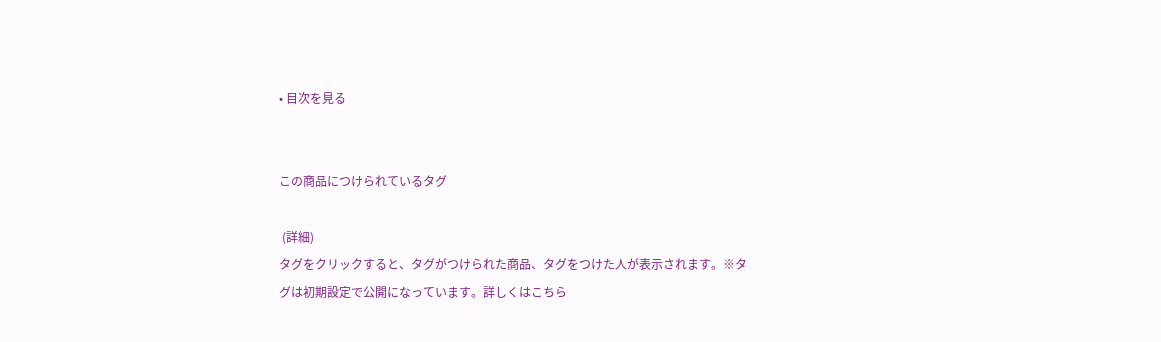• 目次を見る


この商品につけられているタグ

 (詳細)
タグをクリックすると、タグがつけられた商品、タグをつけた人が表示されます。※タグは初期設定で公開になっています。詳しくはこちら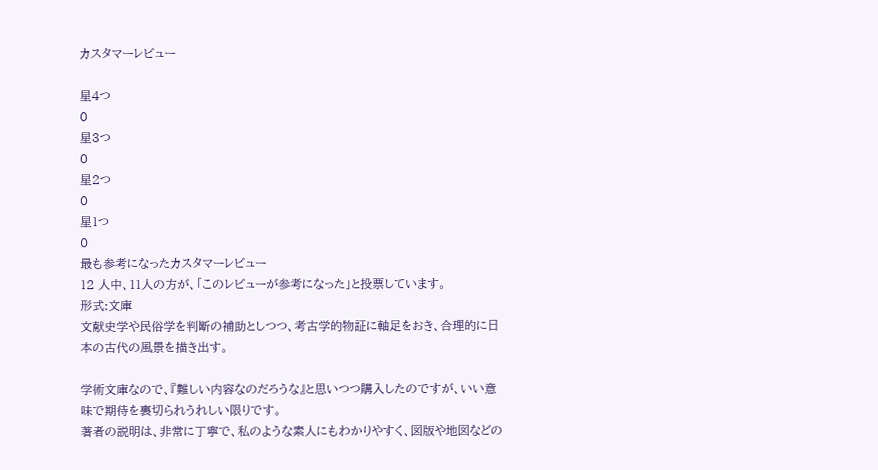カスタマーレビュー

星4つ
0
星3つ
0
星2つ
0
星1つ
0
最も参考になったカスタマーレビュー
12 人中、11人の方が、「このレビューが参考になった」と投票しています。
形式:文庫
文献史学や民俗学を判断の補助としつつ、考古学的物証に軸足をおき、合理的に日本の古代の風景を描き出す。

学術文庫なので、『難しい内容なのだろうな』と思いつつ購入したのですが、いい意味で期待を裏切られうれしい限りです。
著者の説明は、非常に丁寧で、私のような素人にもわかりやすく、図版や地図などの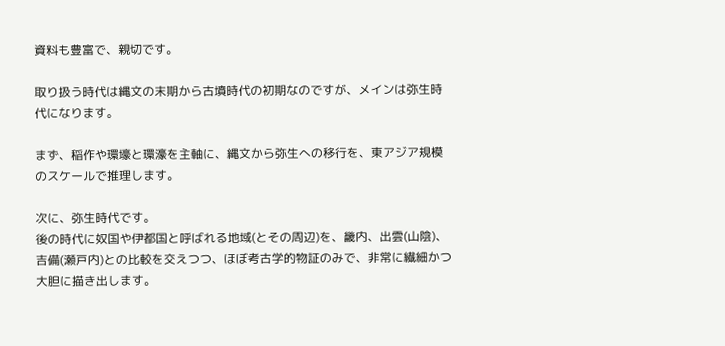資料も豊富で、親切です。

取り扱う時代は縄文の末期から古墳時代の初期なのですが、メインは弥生時代になります。

まず、稲作や環壕と環濠を主軸に、縄文から弥生への移行を、東アジア規模のスケールで推理します。

次に、弥生時代です。
後の時代に奴国や伊都国と呼ばれる地域(とその周辺)を、畿内、出雲(山陰)、吉備(瀬戸内)との比較を交えつつ、ほぼ考古学的物証のみで、非常に繊細かつ大胆に描き出します。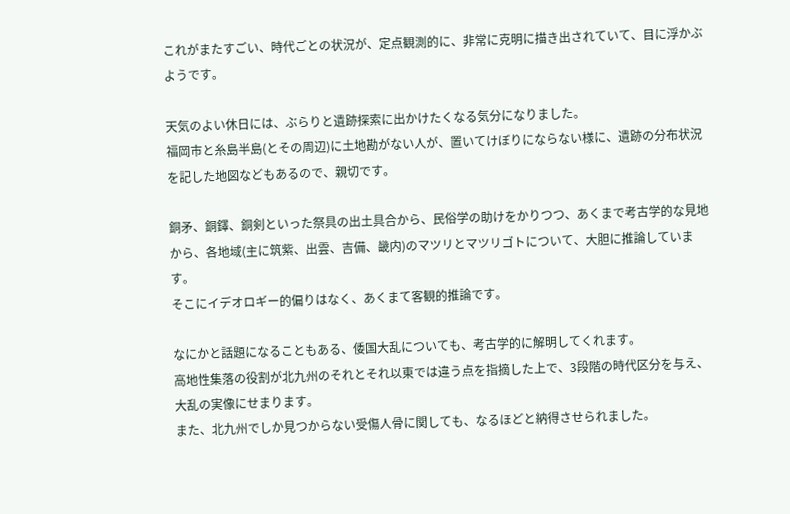これがまたすごい、時代ごとの状況が、定点観測的に、非常に克明に描き出されていて、目に浮かぶようです。

天気のよい休日には、ぶらりと遺跡探索に出かけたくなる気分になりました。
福岡市と糸島半島(とその周辺)に土地勘がない人が、置いてけぼりにならない様に、遺跡の分布状況を記した地図などもあるので、親切です。

銅矛、銅鐸、銅剣といった祭具の出土具合から、民俗学の助けをかりつつ、あくまで考古学的な見地から、各地域(主に筑紫、出雲、吉備、畿内)のマツリとマツリゴトについて、大胆に推論しています。
そこにイデオロギー的偏りはなく、あくまて客観的推論です。

なにかと話題になることもある、倭国大乱についても、考古学的に解明してくれます。
高地性集落の役割が北九州のそれとそれ以東では違う点を指摘した上で、3段階の時代区分を与え、大乱の実像にせまります。
また、北九州でしか見つからない受傷人骨に関しても、なるほどと納得させられました。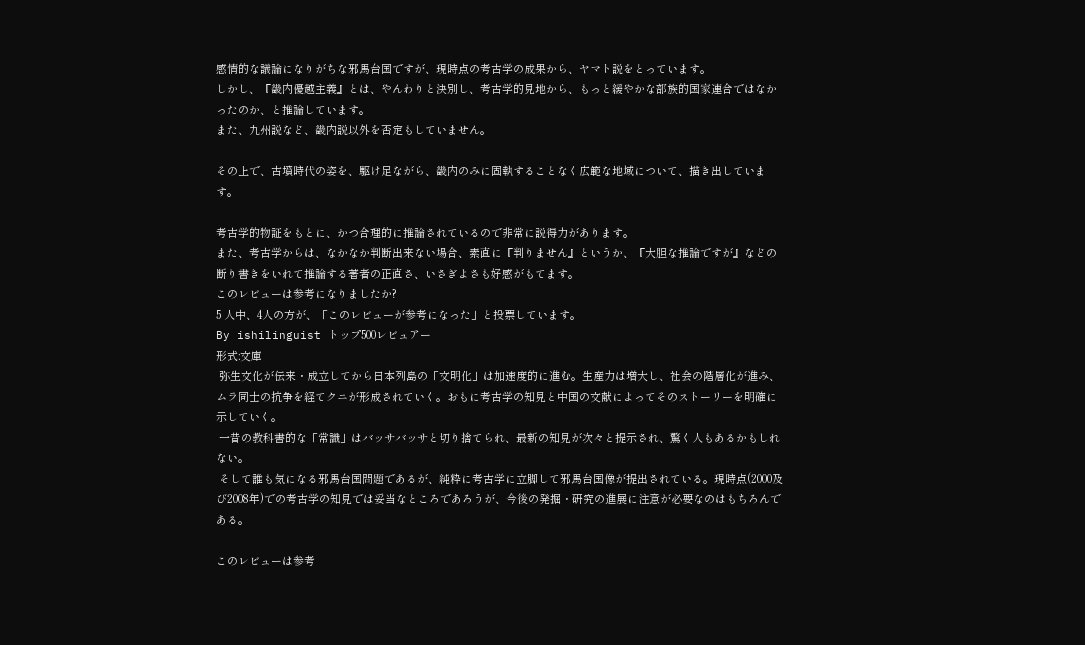感情的な議論になりがちな邪馬台国ですが、現時点の考古学の成果から、ヤマト説をとっています。
しかし、『畿内優越主義』とは、やんわりと決別し、考古学的見地から、もっと緩やかな部族的国家連合ではなかったのか、と推論しています。
また、九州説など、畿内説以外を否定もしていません。

その上で、古墳時代の姿を、駆け足ながら、畿内のみに固執することなく広範な地域について、描き出しています。

考古学的物証をもとに、かつ合理的に推論されているので非常に説得力があります。
また、考古学からは、なかなか判断出来ない場合、素直に『判りません』というか、『大胆な推論ですが』などの断り書きをいれて推論する著者の正直さ、いさぎよさも好感がもてます。
このレビューは参考になりましたか?
5 人中、4人の方が、「このレビューが参考になった」と投票しています。
By ishilinguist トップ500レビュアー
形式:文庫
 弥生文化が伝来・成立してから日本列島の「文明化」は加速度的に進む。生産力は増大し、社会の階層化が進み、ムラ同士の抗争を経てクニが形成されていく。おもに考古学の知見と中国の文献によってそのストーリーを明確に示していく。
 一昔の教科書的な「常識」はバッサバッサと切り捨てられ、最新の知見が次々と提示され、驚く人もあるかもしれない。
 そして誰も気になる邪馬台国問題であるが、純粋に考古学に立脚して邪馬台国像が提出されている。現時点(2000及び2008年)での考古学の知見では妥当なところであろうが、今後の発掘・研究の進展に注意が必要なのはもちろんである。

このレビューは参考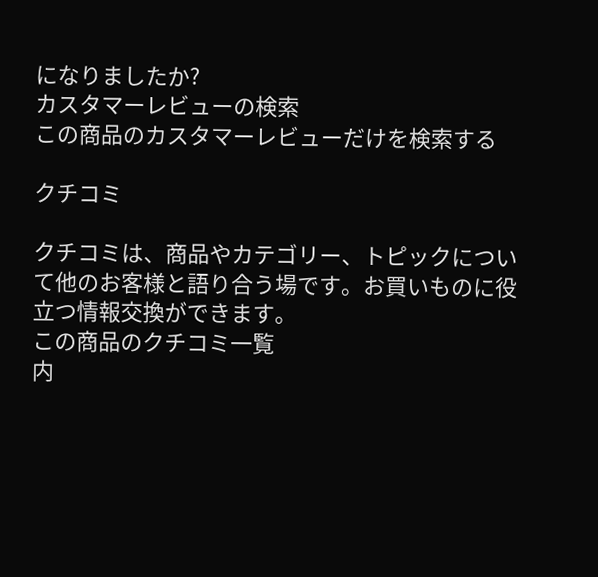になりましたか?
カスタマーレビューの検索
この商品のカスタマーレビューだけを検索する

クチコミ

クチコミは、商品やカテゴリー、トピックについて他のお客様と語り合う場です。お買いものに役立つ情報交換ができます。
この商品のクチコミ一覧
内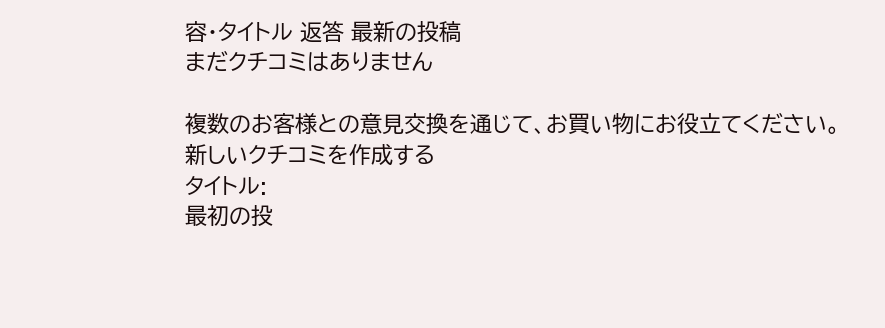容・タイトル 返答 最新の投稿
まだクチコミはありません

複数のお客様との意見交換を通じて、お買い物にお役立てください。
新しいクチコミを作成する
タイトル:
最初の投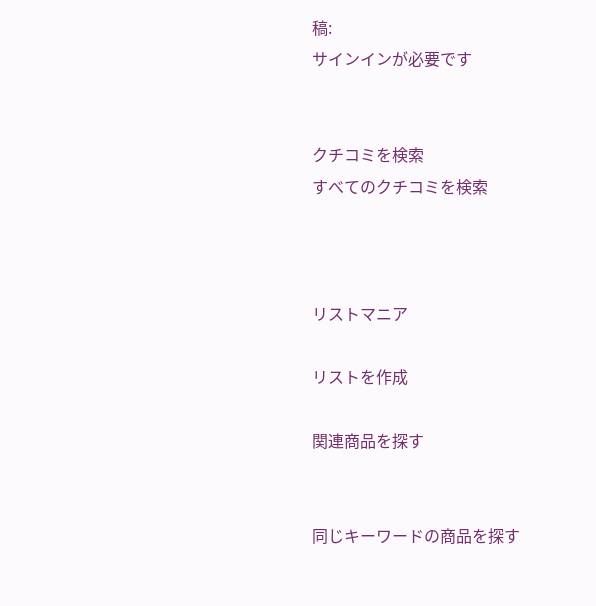稿:
サインインが必要です


クチコミを検索
すべてのクチコミを検索



リストマニア

リストを作成

関連商品を探す


同じキーワードの商品を探す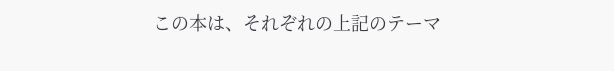この本は、それぞれの上記のテーマ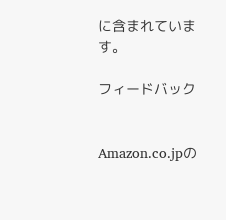に含まれています。

フィードバック


Amazon.co.jpの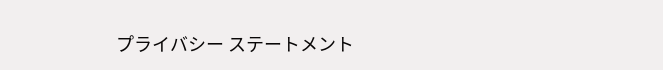プライバシー ステートメント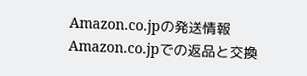Amazon.co.jpの発送情報 Amazon.co.jpでの返品と交換